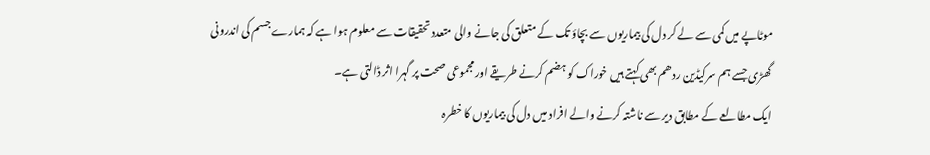موٹاپے میں کمی سے لے کر دل کی بیماریوں سے بچاؤ تک کے متعلق کی جانے والی متعدد تحقیقات سے معلوم ہوا ہے کہ ہمارے جسم کی اندرونی گھڑی جسے ہم سرکیڈین ردھم بھی کہتے ہیں خوراک کو ہضم کرنے طریقے اور مجموعی صحت پر گہرا اثر ڈالتی ہے۔
ایک مطالعے کے مطابق دیر سے ناشتہ کرنے والے افراد میں دل کی بیماریوں کا خطرہ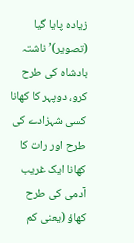زیادہ پایا گیا (تصویر)’ناشتہ بادشاہ کی طرح کرو، دوپہر کا کھانا کسی شہزادے کی طرح اور رات کا کھانا ایک غریب آدمی کی طرح کھاؤ (یعنی کم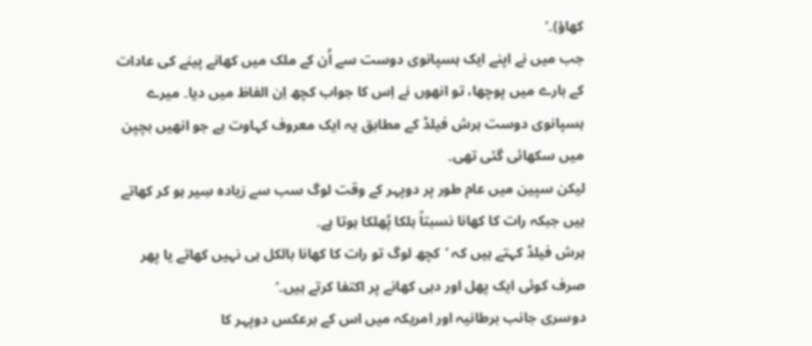کھاؤ)۔‘
جب میں نے اپنے ایک ہسپانوی دوست سے اُن کے ملک میں کھانے پینے کی عادات کے بارے میں پوچھا، تو انھوں نے اِس کا جواب کچھ اِن الفاظ میں دیا۔ میرے ہسپانوی دوست ہرش فیلڈ کے مطابق یہ ایک معروف کہاوت ہے جو انھیں بچپن میں سکھائی گئی تھی۔
لیکن سپین میں عام طور پر دوپہر کے وقت لوگ سب سے زیادہ سِیر ہو کر کھاتے ہیں جبکہ رات کا کھانا نسبتاً ہلکا پُھلکا ہوتا ہے۔
ہرش فیلڈ کہتے ہیں کہ ’کچھ لوگ تو رات کا کھانا بالکل ہی نہیں کھاتے یا پھر صرف کوئی ایک پھل اور دہی کھانے پر اکتفا کرتے ہیں۔‘
دوسری جانب برطانیہ اور امریکہ میں اس کے برعکس دوپہر کا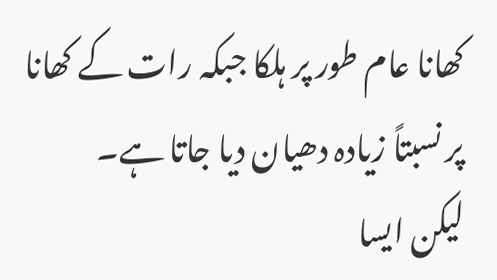کھانا عام طور پر ہلکا جبکہ رات کے کھانا پر نسبتاً زیادہ دھیان دیا جاتا ہے۔
لیکن ایسا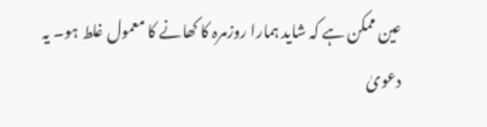عین ممکن ہے کہ شاید ہمارا روزمرہ کا کھانے کا معمول غلط ہو۔ یہ دعویٰ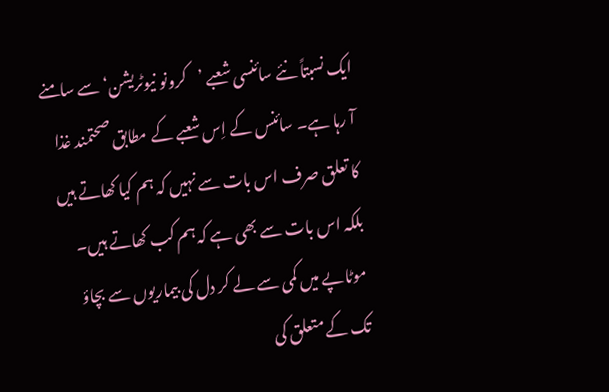ایک نسبتاً نئے سائنسی شعبے ’کرونو نیوٹریشن‘ سے سامنے آ رہا ہے۔ سائنس کے اِس شعبے کے مطابق صحتمند غذا کا تعلق صرف اس بات سے نہیں کہ ہم کیا کھاتے ہیں بلکہ اس بات سے بھی ہے کہ ہم کب کھاتے ہیں۔
موٹاپے میں کمی سے لے کر دل کی بیماریوں سے بچاؤ تک کے متعلق کی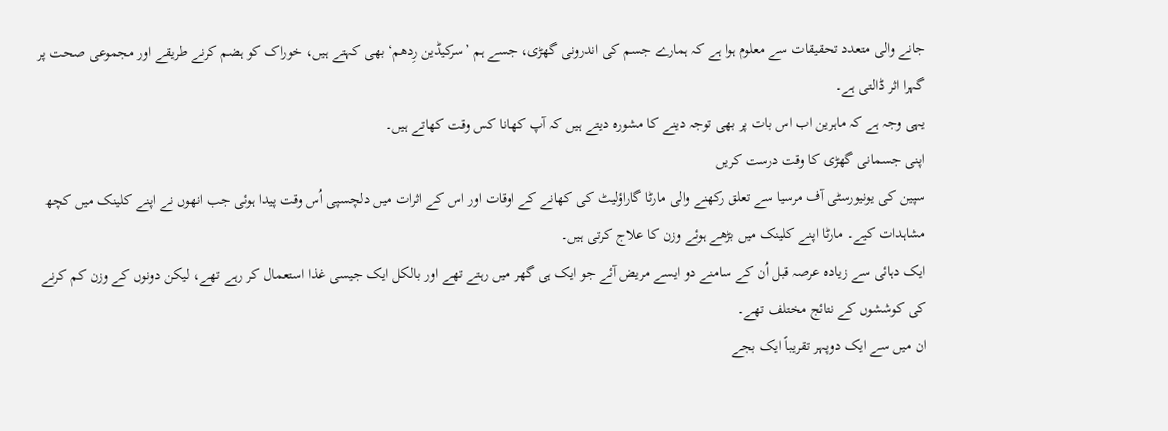جانے والی متعدد تحقیقات سے معلوم ہوا ہے کہ ہمارے جسم کی اندرونی گھڑی، جسے ہم ’سرکیڈین رِدھم‘ بھی کہتے ہیں، خوراک کو ہضم کرنے طریقے اور مجموعی صحت پر گہرا اثر ڈالتی ہے۔
یہی وجہ ہے کہ ماہرین اب اس بات پر بھی توجہ دینے کا مشورہ دیتے ہیں کہ آپ کھانا کس وقت کھاتے ہیں۔
اپنی جسمانی گھڑی کا وقت درست کریں
سپین کی یونیورسٹی آف مرسیا سے تعلق رکھنے والی مارٹا گاراؤلیٹ کی کھانے کے اوقات اور اس کے اثرات میں دلچسپی اُس وقت پیدا ہوئی جب انھوں نے اپنے کلینک میں کچھ مشاہدات کیے۔ مارٹا اپنے کلینک میں بڑھے ہوئے وزن کا علاج کرتی ہیں۔
ایک دہائی سے زیادہ عرصہ قبل اُن کے سامنے دو ایسے مریض آئے جو ایک ہی گھر میں رہتے تھے اور بالکل ایک جیسی غذا استعمال کر رہے تھے، لیکن دونوں کے وزن کم کرنے کی کوششوں کے نتائج مختلف تھے۔
ان میں سے ایک دوپہر تقریباً ایک بجے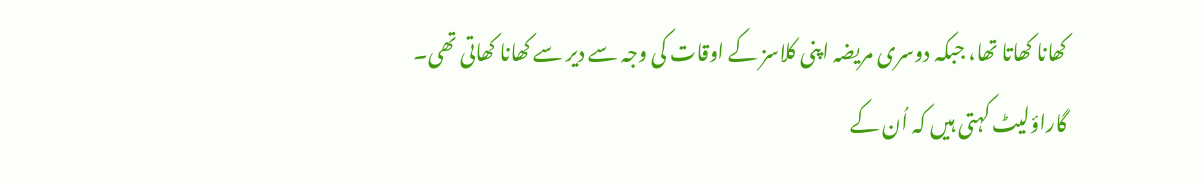کھانا کھاتا تھا، جبکہ دوسری مریضہ اپنی کلاسز کے اوقات کی وجہ سے دیر سے کھانا کھاتی تھی۔
گاراؤلیٹ کہتی ہیں کہ اُن کے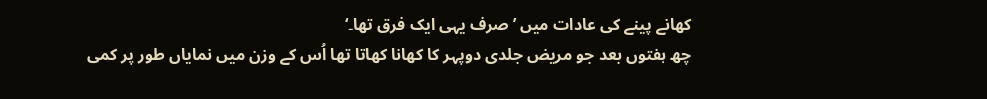کھانے پینے کی عادات میں ’صرف یہی ایک فرق تھا۔‘
چھ ہفتوں بعد جو مریض جلدی دوپہر کا کھانا کھاتا تھا اُس کے وزن میں نمایاں طور پر کمی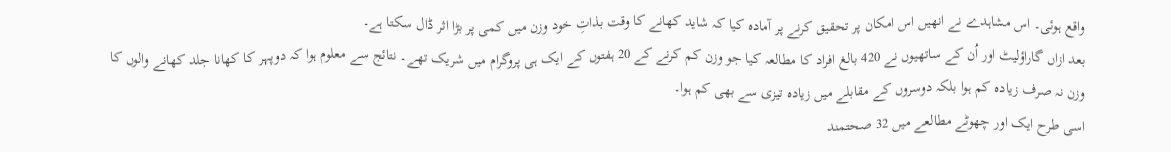واقع ہوئی۔ اس مشاہدے نے انھیں اس امکان پر تحقیق کرنے پر آمادہ کیا کہ شاید کھانے کا وقت بذاتِ خود وزن میں کمی پر بڑا اثر ڈال سکتا ہے۔
بعد ازاں گاراؤلیٹ اور اُن کے ساتھیوں نے 420 بالغ افراد کا مطالعہ کیا جو وزن کم کرنے کے 20 ہفتوں کے ایک ہی پروگرام میں شریک تھے۔ نتائج سے معلوم ہوا کہ دوپہر کا کھانا جلد کھانے والوں کا وزن نہ صرف زیادہ کم ہوا بلکہ دوسروں کے مقابلے میں زیادہ تیزی سے بھی کم ہوا۔
اسی طرح ایک اور چھوٹے مطالعے میں 32 صحتمند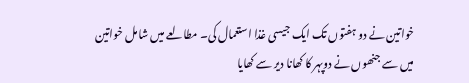خواتین نے دو ہفتوں تک ایک جیسی غذا استعمال کی۔ مطالعے میں شامل خواتین میں سے جنھوں نے دوپہر کا کھانا دیر سے کھایا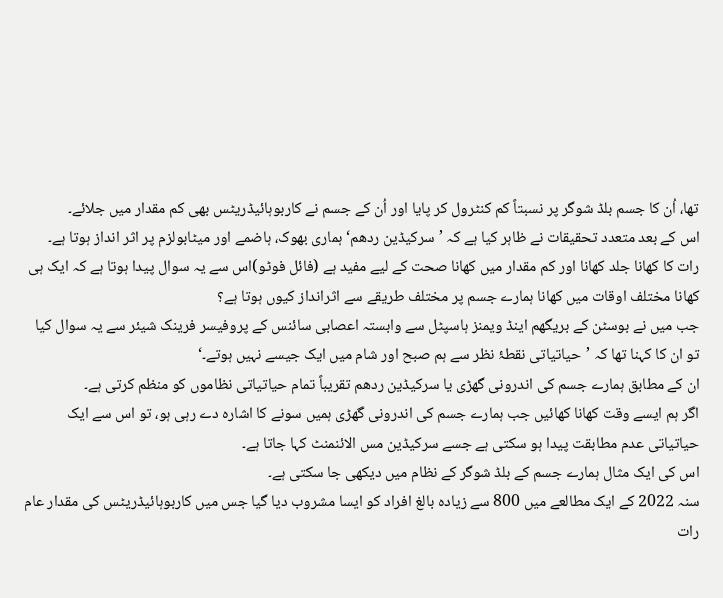تھا، اُن کا جسم بلڈ شوگر پر نسبتاً کم کنٹرول کر پایا اور اُن کے جسم نے کاربوہائیڈریٹس بھی کم مقدار میں جلائے۔
اس کے بعد متعدد تحقیقات نے ظاہر کیا ہے کہ ’سرکیڈین ردھم‘ ہماری بھوک، ہاضمے اور میٹابولزم پر اثر انداز ہوتا ہے۔
رات کا کھانا جلد کھانا اور کم مقدار میں کھانا صحت کے لیے مفید ہے (فائل فوٹو)اس سے یہ سوال پیدا ہوتا ہے کہ ایک ہی کھانا مختلف اوقات میں کھانا ہمارے جسم پر مختلف طریقے سے اثرانداز کیوں ہوتا ہے؟
جب میں نے بوسٹن کے بریگھم اینڈ ویمنز ہاسپٹل سے وابستہ اعصابی سائنس کے پروفیسر فرینک شیئر سے یہ سوال کیا تو ان کا کہنا تھا کہ ’حیاتیاتی نقطۂ نظر سے ہم صبح اور شام میں ایک جیسے نہیں ہوتے۔‘
ان کے مطابق ہمارے جسم کی اندرونی گھڑی یا سرکیڈین ردھم تقریباً تمام حیاتیاتی نظاموں کو منظم کرتی ہے۔
اگر ہم ایسے وقت کھانا کھائیں جب ہمارے جسم کی اندرونی گھڑی ہمیں سونے کا اشارہ دے رہی ہو، تو اس سے ایک حیاتیاتی عدم مطابقت پیدا ہو سکتی ہے جسے سرکیڈین مس الائنمنٹ کہا جاتا ہے۔
اس کی ایک مثال ہمارے جسم کے بلڈ شوگر کے نظام میں دیکھی جا سکتی ہے۔
سنہ 2022 کے ایک مطالعے میں 800 سے زیادہ بالغ افراد کو ایسا مشروب دیا گیا جس میں کاربوہائیڈریٹس کی مقدار عام رات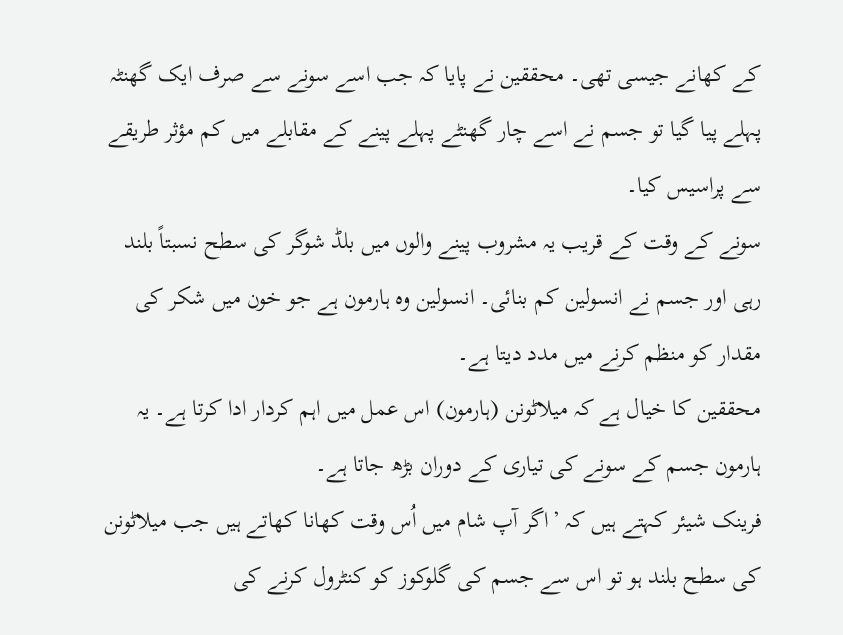کے کھانے جیسی تھی۔ محققین نے پایا کہ جب اسے سونے سے صرف ایک گھنٹہ پہلے پیا گیا تو جسم نے اسے چار گھنٹے پہلے پینے کے مقابلے میں کم مؤثر طریقے سے پراسیس کیا۔
سونے کے وقت کے قریب یہ مشروب پینے والوں میں بلڈ شوگر کی سطح نسبتاً بلند رہی اور جسم نے انسولین کم بنائی۔ انسولین وہ ہارمون ہے جو خون میں شکر کی مقدار کو منظم کرنے میں مدد دیتا ہے۔
محققین کا خیال ہے کہ میلاٹونن (ہارمون) اس عمل میں اہم کردار ادا کرتا ہے۔ یہ ہارمون جسم کے سونے کی تیاری کے دوران بڑھ جاتا ہے۔
فرینک شیئر کہتے ہیں کہ ’اگر آپ شام میں اُس وقت کھانا کھاتے ہیں جب میلاٹونن کی سطح بلند ہو تو اس سے جسم کی گلوکوز کو کنٹرول کرنے کی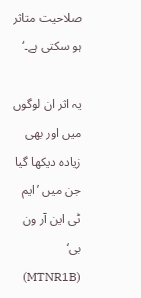صلاحیت متاثر ہو سکتی ہے۔‘

یہ اثر ان لوگوں میں اور بھی زیادہ دیکھا گیا جن میں ’ایم ٹی این آر ون بی‘ (MTNR1B)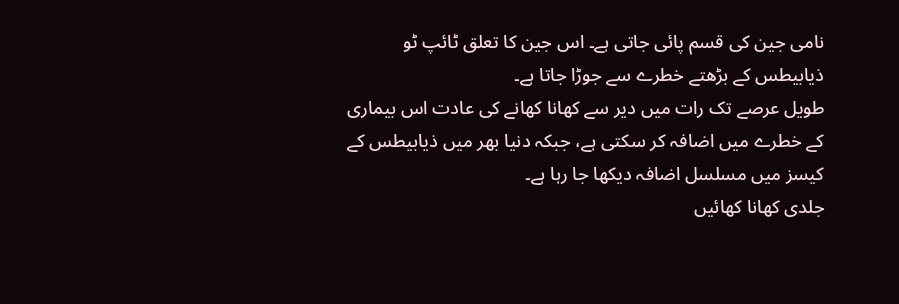نامی جین کی قسم پائی جاتی ہے۔ اس جین کا تعلق ٹائپ ٹو ذیابیطس کے بڑھتے خطرے سے جوڑا جاتا ہے۔
طویل عرصے تک رات میں دیر سے کھانا کھانے کی عادت اس بیماری کے خطرے میں اضافہ کر سکتی ہے، جبکہ دنیا بھر میں ذیابیطس کے کیسز میں مسلسل اضافہ دیکھا جا رہا ہے۔
جلدی کھانا کھائیں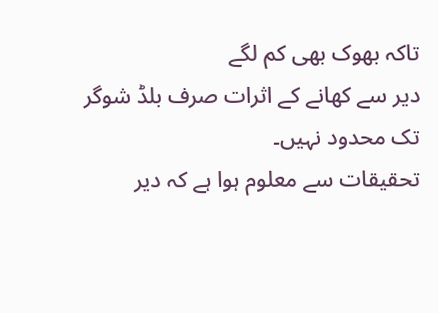تاکہ بھوک بھی کم لگے
دیر سے کھانے کے اثرات صرف بلڈ شوگر تک محدود نہیں۔
تحقیقات سے معلوم ہوا ہے کہ دیر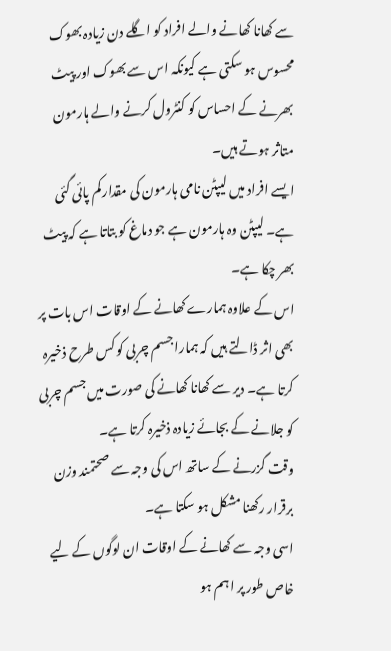سے کھانا کھانے والے افراد کو اگلے دن زیادہ بھوک محسوس ہو سکتی ہے کیونکہ اس سے بھوک اور پیٹ بھرنے کے احساس کو کنٹرول کرنے والے ہارمون متاثر ہوتے ہیں۔
ایسے افراد میں لیپٹن نامی ہارمون کی مقدار کم پائی گئی ہے۔ لیپٹن وہ ہارمون ہے جو دماغ کو بتاتا ہے کہ پیٹ بھر چکا ہے۔
اس کے علاوہ ہمارے کھانے کے اوقات اس بات پر بھی اثر ڈالتے ہیں کہ ہمارا جسم چربی کو کس طرح ذخیرہ کرتا ہے۔ دیر سے کھانا کھانے کی صورت میں جسم چربی کو جلانے کے بجائے زیادہ ذخیرہ کرتا ہے۔
وقت گزرنے کے ساتھ اس کی وجہ سے صحتمند وزن برقرار رکھنا مشکل ہو سکتا ہے۔
اسی وجہ سے کھانے کے اوقات ان لوگوں کے لیے خاص طور پر اہم ہو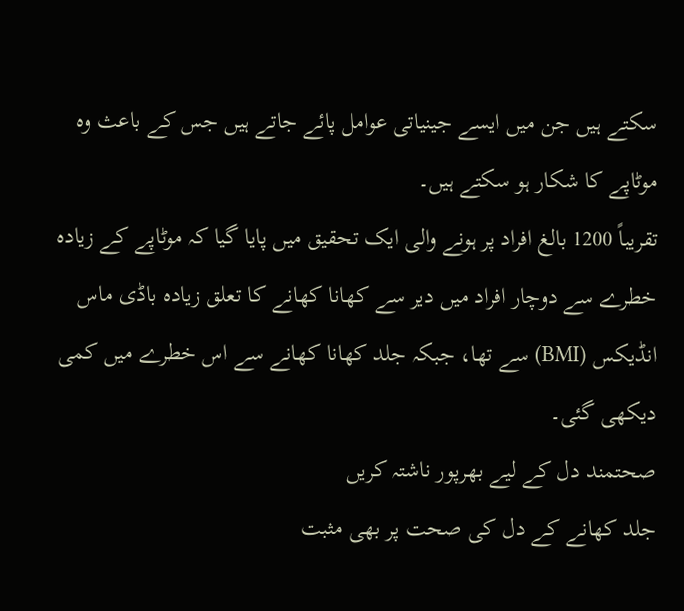سکتے ہیں جن میں ایسے جینیاتی عوامل پائے جاتے ہیں جس کے باعث وہ موٹاپے کا شکار ہو سکتے ہیں۔
تقریباً 1200 بالغ افراد پر ہونے والی ایک تحقیق میں پایا گیا کہ موٹاپے کے زیادہ خطرے سے دوچار افراد میں دیر سے کھانا کھانے کا تعلق زیادہ باڈی ماس انڈیکس (BMI) سے تھا، جبکہ جلد کھانا کھانے سے اس خطرے میں کمی دیکھی گئی۔
صحتمند دل کے لیے بھرپور ناشتہ کریں
جلد کھانے کے دل کی صحت پر بھی مثبت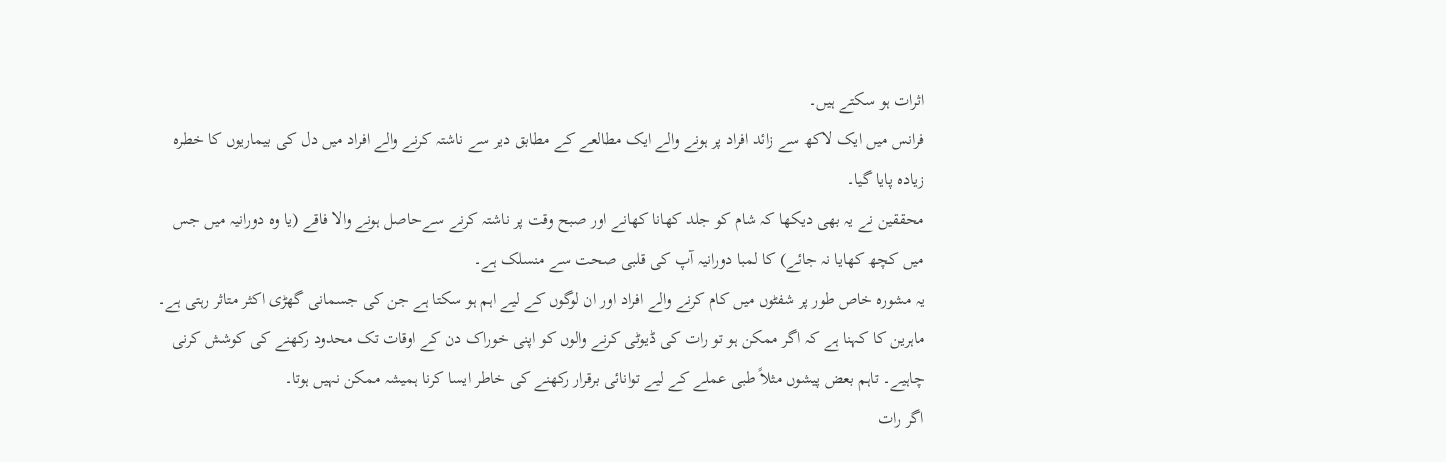اثرات ہو سکتے ہیں۔
فرانس میں ایک لاکھ سے زائد افراد پر ہونے والے ایک مطالعے کے مطابق دیر سے ناشتہ کرنے والے افراد میں دل کی بیماریوں کا خطرہ زیادہ پایا گیا۔
محققین نے یہ بھی دیکھا کہ شام کو جلد کھانا کھانے اور صبح وقت پر ناشتہ کرنے سےحاصل ہونے والا فاقے (یا وہ دورانیہ میں جس میں کچھ کھایا نہ جائے) کا لمبا دورانیہ آپ کی قلبی صحت سے منسلک ہے۔
یہ مشورہ خاص طور پر شفٹوں میں کام کرنے والے افراد اور ان لوگوں کے لیے اہم ہو سکتا ہے جن کی جسمانی گھڑی اکثر متاثر رہتی ہے۔
ماہرین کا کہنا ہے کہ اگر ممکن ہو تو رات کی ڈیوٹی کرنے والوں کو اپنی خوراک دن کے اوقات تک محدود رکھنے کی کوشش کرنی چاہیے۔ تاہم بعض پیشوں مثلاً طبی عملے کے لیے توانائی برقرار رکھنے کی خاطر ایسا کرنا ہمیشہ ممکن نہیں ہوتا۔
اگر رات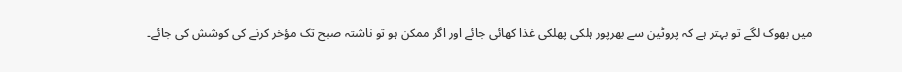میں بھوک لگے تو بہتر ہے کہ پروٹین سے بھرپور ہلکی پھلکی غذا کھائی جائے اور اگر ممکن ہو تو ناشتہ صبح تک مؤخر کرنے کی کوشش کی جائے۔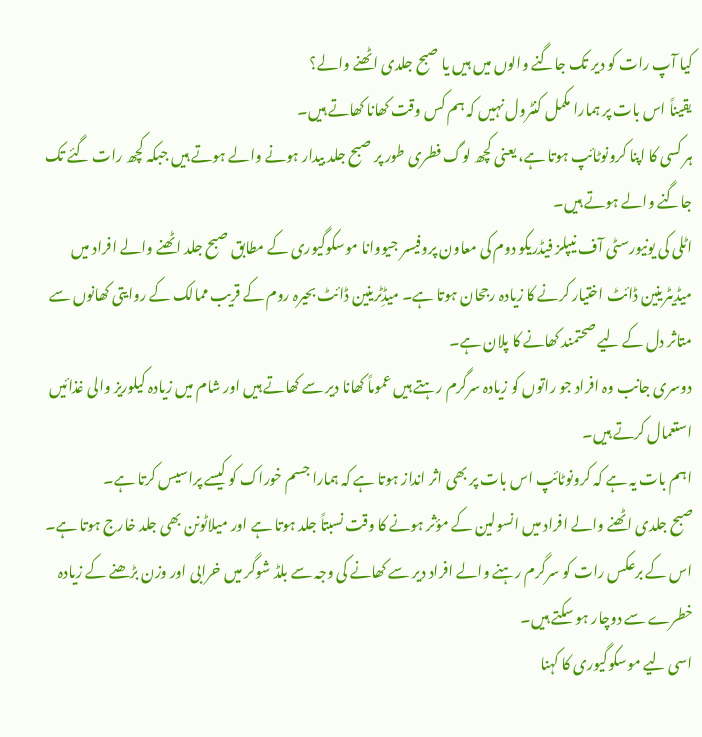کیا آپ رات کو دیر تک جاگنے والوں میں ہیں یا صبح جلدی اٹھنے والے؟
یقیناً اس بات پر ہمارا مکمل کنٹرول نہیں کہ ہم کس وقت کھانا کھاتے ہیں۔
ہر کسی کا اپنا کرونوٹائپ ہوتا ہے، یعنی کچھ لوگ فطری طور پر صبح جلد بیدار ہونے والے ہوتے ہیں جبکہ کچھ رات گئے تک جاگنے والے ہوتے ہیں۔
اٹلی کی یونیورسٹی آف نیپلز فیڈریکو دوم کی معاون پروفیسر جیووانا موسکوگیوری کے مطابق صبح جلد اٹھنے والے افراد میں میڈیٹرینین ڈائٹ اختیار کرنے کا زیادہ رجحان ہوتا ہے۔ میڈِٹرینین ڈائٹ بحیرہ روم کے قریب ممالک کے روایتی کھانوں سے متاثر دل کے لیے صحتمند کھانے کا پلان ہے۔
دوسری جانب وہ افراد جو راتوں کو زیادہ سرگرم رہتے ہیں عموماً کھانا دیر سے کھاتے ہیں اور شام میں زیادہ کیلوریز والی غذائیں استعمال کرتے ہیں۔
اہم بات یہ ہے کہ کرونوٹائپ اس بات پر بھی اثر انداز ہوتا ہے کہ ہمارا جسم خوراک کو کیسے پراسیس کرتا ہے۔
صبح جلدی اٹھنے والے افراد میں انسولین کے مؤثر ہونے کا وقت نسبتاً جلد ہوتا ہے اور میلاٹونن بھی جلد خارج ہوتا ہے۔ اس کے برعکس رات کو سرگرم رہنے والے افراد دیر سے کھانے کی وجہ سے بلڈ شوگر میں خرابی اور وزن بڑھنے کے زیادہ خطرے سے دوچار ہو سکتے ہیں۔
اسی لیے موسکوگیوری کا کہنا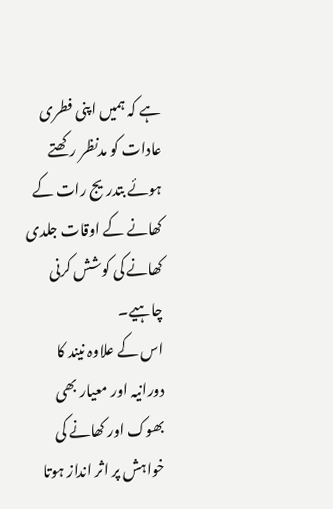ہے کہ ہمیں اپنی فطری عادات کو مدنظر رکھتے ہوئے بتدریج رات کے کھانے کے اوقات جلدی کھانے کی کوشش کرنی چاہیے۔
اس کے علاوہ نیند کا دورانیہ اور معیار بھی بھوک اور کھانے کی خواہش پر اثر انداز ہوتا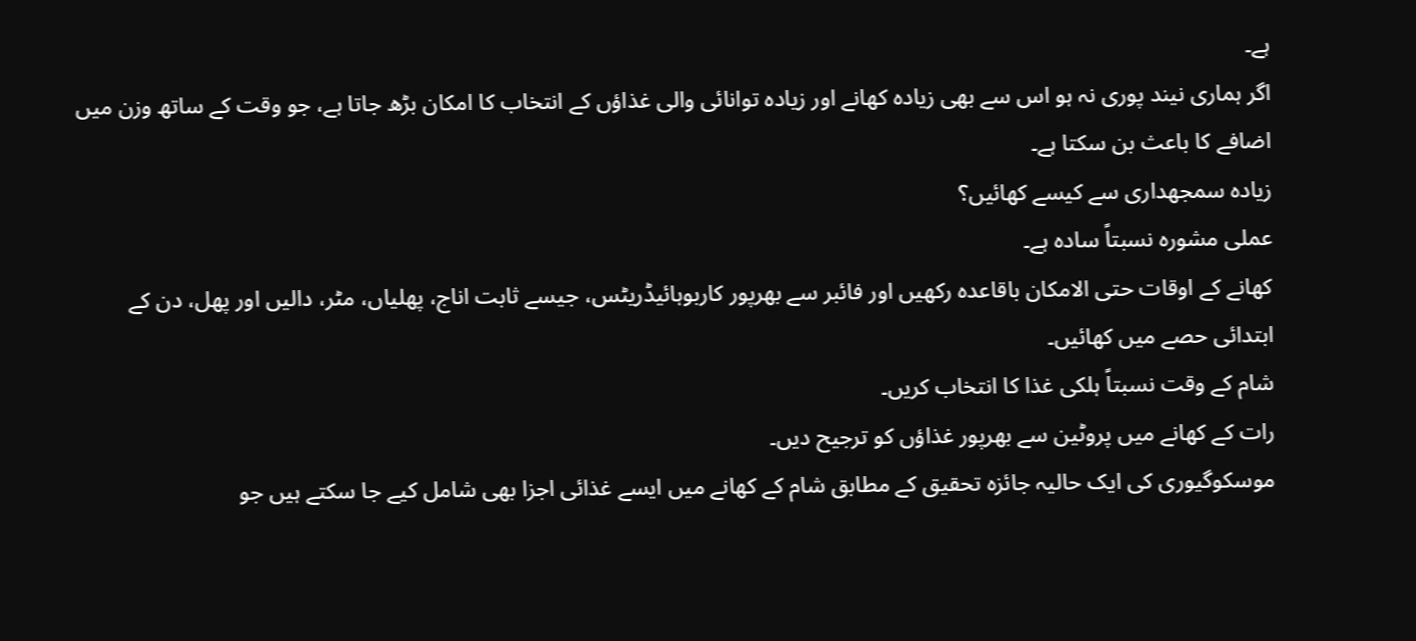ہے۔
اگر ہماری نیند پوری نہ ہو اس سے بھی زیادہ کھانے اور زیادہ توانائی والی غذاؤں کے انتخاب کا امکان بڑھ جاتا ہے، جو وقت کے ساتھ وزن میں اضافے کا باعث بن سکتا ہے۔
زیادہ سمجھداری سے کیسے کھائیں؟
عملی مشورہ نسبتاً سادہ ہے۔
کھانے کے اوقات حتی الامکان باقاعدہ رکھیں اور فائبر سے بھرپور کاربوہائیڈریٹس، جیسے ثابت اناج، پھلیاں، مٹر، دالیں اور پھل، دن کے ابتدائی حصے میں کھائیں۔
شام کے وقت نسبتاً ہلکی غذا کا انتخاب کریں۔
رات کے کھانے میں پروٹین سے بھرپور غذاؤں کو ترجیح دیں۔
موسکوگیوری کی ایک حالیہ جائزہ تحقیق کے مطابق شام کے کھانے میں ایسے غذائی اجزا بھی شامل کیے جا سکتے ہیں جو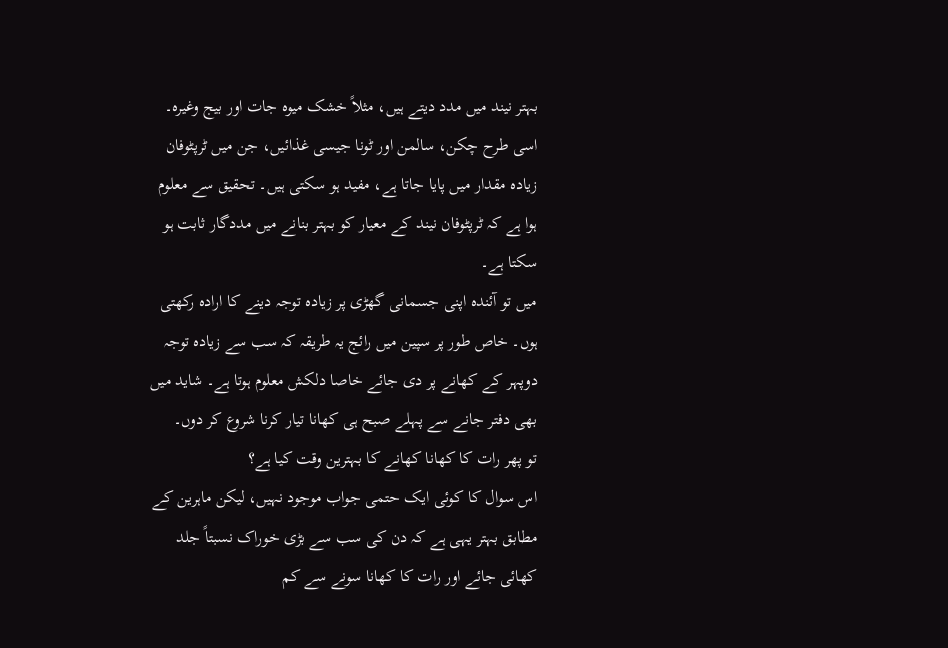بہتر نیند میں مدد دیتے ہیں، مثلاً خشک میوہ جات اور بیج وغیرہ۔
اسی طرح چکن، سالمن اور ٹونا جیسی غذائیں، جن میں ٹرپٹوفان زیادہ مقدار میں پایا جاتا ہے، مفید ہو سکتی ہیں۔ تحقیق سے معلوم ہوا ہے کہ ٹرپٹوفان نیند کے معیار کو بہتر بنانے میں مددگار ثابت ہو سکتا ہے۔
میں تو آئندہ اپنی جسمانی گھڑی پر زیادہ توجہ دینے کا ارادہ رکھتی ہوں۔ خاص طور پر سپین میں رائج یہ طریقہ کہ سب سے زیادہ توجہ دوپہر کے کھانے پر دی جائے خاصا دلکش معلوم ہوتا ہے۔ شاید میں بھی دفتر جانے سے پہلے صبح ہی کھانا تیار کرنا شروع کر دوں۔
تو پھر رات کا کھانا کھانے کا بہترین وقت کیا ہے؟
اس سوال کا کوئی ایک حتمی جواب موجود نہیں، لیکن ماہرین کے مطابق بہتر یہی ہے کہ دن کی سب سے بڑی خوراک نسبتاً جلد کھائی جائے اور رات کا کھانا سونے سے کم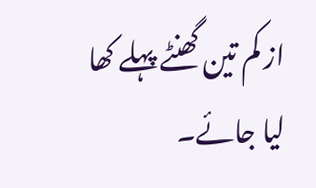از کم تین گھنٹے پہلے کھا لیا جائے۔